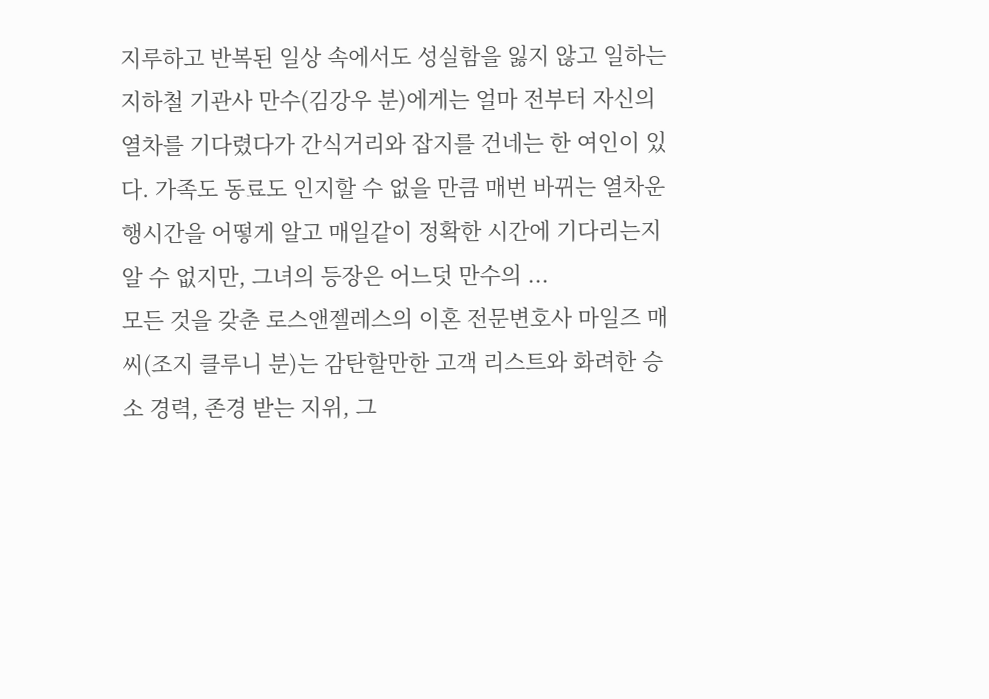지루하고 반복된 일상 속에서도 성실함을 잃지 않고 일하는 지하철 기관사 만수(김강우 분)에게는 얼마 전부터 자신의 열차를 기다렸다가 간식거리와 잡지를 건네는 한 여인이 있다. 가족도 동료도 인지할 수 없을 만큼 매번 바뀌는 열차운행시간을 어떻게 알고 매일같이 정확한 시간에 기다리는지 알 수 없지만, 그녀의 등장은 어느덧 만수의 ...
모든 것을 갖춘 로스앤젤레스의 이혼 전문변호사 마일즈 매씨(조지 클루니 분)는 감탄할만한 고객 리스트와 화려한 승소 경력, 존경 받는 지위, 그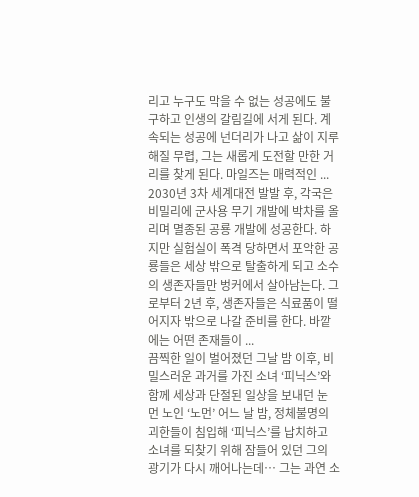리고 누구도 막을 수 없는 성공에도 불구하고 인생의 갈림길에 서게 된다. 계속되는 성공에 넌더리가 나고 삶이 지루해질 무렵, 그는 새롭게 도전할 만한 거리를 찾게 된다. 마일즈는 매력적인 ...
2030년 3차 세계대전 발발 후, 각국은 비밀리에 군사용 무기 개발에 박차를 올리며 멸종된 공룡 개발에 성공한다. 하지만 실험실이 폭격 당하면서 포악한 공룡들은 세상 밖으로 탈출하게 되고 소수의 생존자들만 벙커에서 살아남는다. 그로부터 2년 후, 생존자들은 식료품이 떨어지자 밖으로 나갈 준비를 한다. 바깥에는 어떤 존재들이 ...
끔찍한 일이 벌어졌던 그날 밤 이후, 비밀스러운 과거를 가진 소녀 ‘피닉스’와 함께 세상과 단절된 일상을 보내던 눈 먼 노인 ‘노먼’ 어느 날 밤, 정체불명의 괴한들이 침입해 ‘피닉스’를 납치하고 소녀를 되찾기 위해 잠들어 있던 그의 광기가 다시 깨어나는데… 그는 과연 소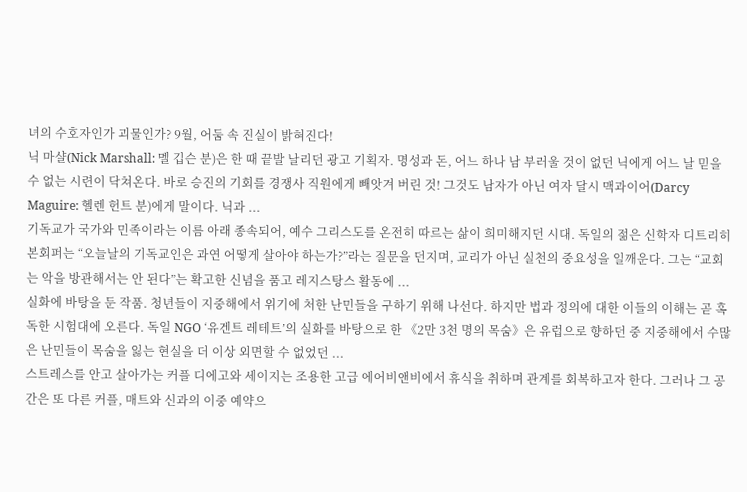녀의 수호자인가 괴물인가? 9월, 어둠 속 진실이 밝혀진다!
닉 마샬(Nick Marshall: 멜 깁슨 분)은 한 때 끝발 날리던 광고 기획자. 명성과 돈, 어느 하나 남 부러울 것이 없던 닉에게 어느 날 믿을 수 없는 시련이 닥쳐온다. 바로 승진의 기회를 경쟁사 직원에게 빼앗겨 버린 것! 그것도 남자가 아닌 여자 달시 맥과이어(Darcy Maguire: 헬렌 헌트 분)에게 말이다. 닉과 ...
기독교가 국가와 민족이라는 이름 아래 종속되어, 예수 그리스도를 온전히 따르는 삶이 희미해지던 시대. 독일의 젊은 신학자 디트리히 본회퍼는 “오늘날의 기독교인은 과연 어떻게 살아야 하는가?”라는 질문을 던지며, 교리가 아닌 실천의 중요성을 일깨운다. 그는 “교회는 악을 방관해서는 안 된다”는 확고한 신념을 품고 레지스탕스 활동에 ...
실화에 바탕을 둔 작품. 청년들이 지중해에서 위기에 처한 난민들을 구하기 위해 나선다. 하지만 법과 정의에 대한 이들의 이해는 곧 혹독한 시험대에 오른다. 독일 NGO ‘유겐트 레테트’의 실화를 바탕으로 한 《2만 3천 명의 목숨》은 유럽으로 향하던 중 지중해에서 수많은 난민들이 목숨을 잃는 현실을 더 이상 외면할 수 없었던 ...
스트레스를 안고 살아가는 커플 디에고와 세이지는 조용한 고급 에어비앤비에서 휴식을 취하며 관계를 회복하고자 한다. 그러나 그 공간은 또 다른 커플, 매트와 신과의 이중 예약으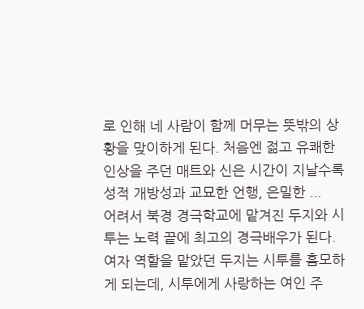로 인해 네 사람이 함께 머무는 뜻밖의 상황을 맞이하게 된다. 처음엔 젊고 유쾌한 인상을 주던 매트와 신은 시간이 지날수록 성적 개방성과 교묘한 언행, 은밀한 ...
어려서 북경 경극학교에 맡겨진 두지와 시투는 노력 끝에 최고의 경극배우가 된다. 여자 역할을 맡았던 두지는 시투를 흠모하게 되는데, 시투에게 사랑하는 여인 주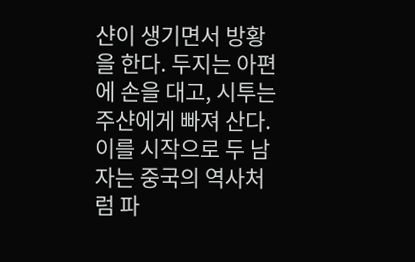샨이 생기면서 방황을 한다. 두지는 아편에 손을 대고, 시투는 주샨에게 빠져 산다. 이를 시작으로 두 남자는 중국의 역사처럼 파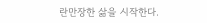란만장한 삶을 시작한다.